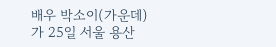배우 박소이(가운데)가 25일 서울 용산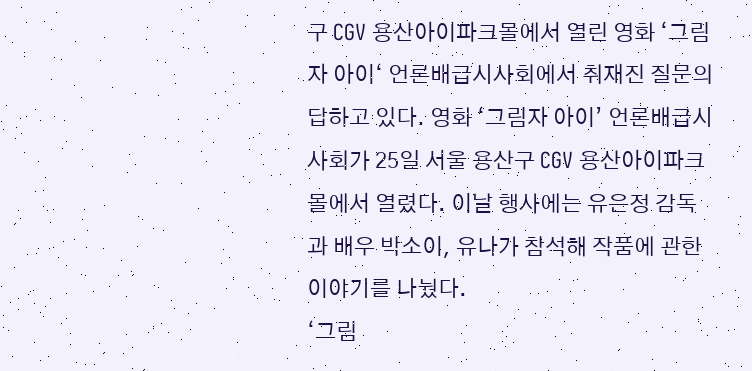구 CGV 용산아이파크몰에서 열린 영화 ‘그림자 아이‘ 언론배급시사회에서 취재진 질문의 답하고 있다. 영화 ‘그림자 아이’ 언론배급시사회가 25일 서울 용산구 CGV 용산아이파크몰에서 열렸다. 이날 행사에는 유은정 감독과 배우 박소이, 유나가 참석해 작품에 관한 이야기를 나눴다.
‘그림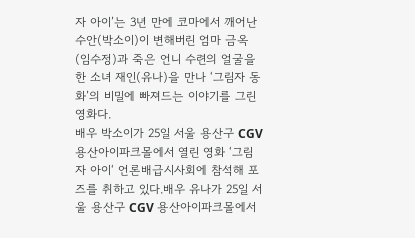자 아이’는 3년 만에 코마에서 깨어난 수안(박소이)이 변해버린 엄마 금옥(임수정)과 죽은 언니 수련의 얼굴을 한 소녀 재인(유나)을 만나 ‘그림자 동화’의 비밀에 빠져드는 이야기를 그린 영화다.
배우 박소이가 25일 서울 용산구 CGV 용산아이파크몰에서 열린 영화 ‘그림자 아이‘ 언론배급시사회에 참석해 포즈를 취하고 있다.배우 유나가 25일 서울 용산구 CGV 용산아이파크몰에서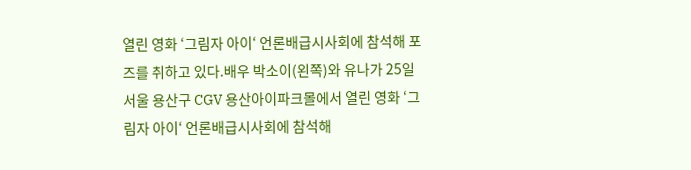열린 영화 ‘그림자 아이‘ 언론배급시사회에 참석해 포즈를 취하고 있다.배우 박소이(왼쪽)와 유나가 25일 서울 용산구 CGV 용산아이파크몰에서 열린 영화 ‘그림자 아이‘ 언론배급시사회에 참석해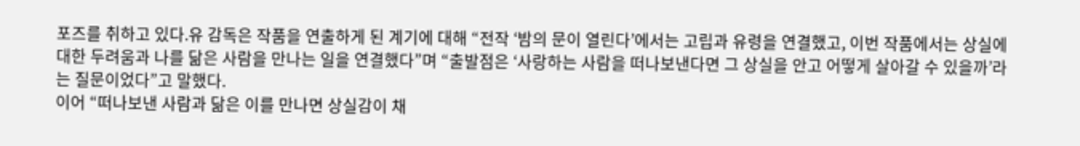포즈를 취하고 있다.유 감독은 작품을 연출하게 된 계기에 대해 “전작 ‘밤의 문이 열린다’에서는 고립과 유령을 연결했고, 이번 작품에서는 상실에 대한 두려움과 나를 닮은 사람을 만나는 일을 연결했다”며 “출발점은 ‘사랑하는 사람을 떠나보낸다면 그 상실을 안고 어떻게 살아갈 수 있을까’라는 질문이었다”고 말했다.
이어 “떠나보낸 사람과 닮은 이를 만나면 상실감이 채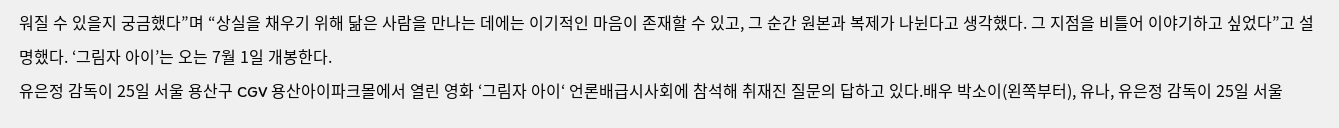워질 수 있을지 궁금했다”며 “상실을 채우기 위해 닮은 사람을 만나는 데에는 이기적인 마음이 존재할 수 있고, 그 순간 원본과 복제가 나뉜다고 생각했다. 그 지점을 비틀어 이야기하고 싶었다”고 설명했다. ‘그림자 아이’는 오는 7월 1일 개봉한다.
유은정 감독이 25일 서울 용산구 CGV 용산아이파크몰에서 열린 영화 ‘그림자 아이‘ 언론배급시사회에 참석해 취재진 질문의 답하고 있다.배우 박소이(왼쪽부터), 유나, 유은정 감독이 25일 서울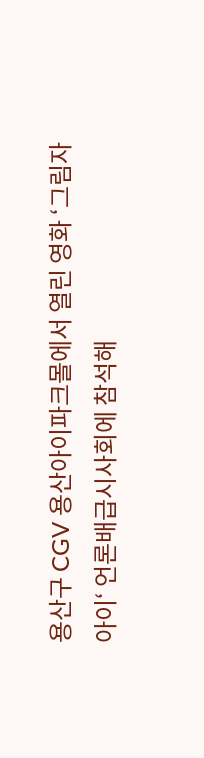용산구 CGV 용산아이파크몰에서 열린 영화 ‘그림자 아이‘ 언론배급시사회에 참석해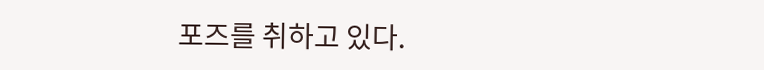포즈를 취하고 있다.